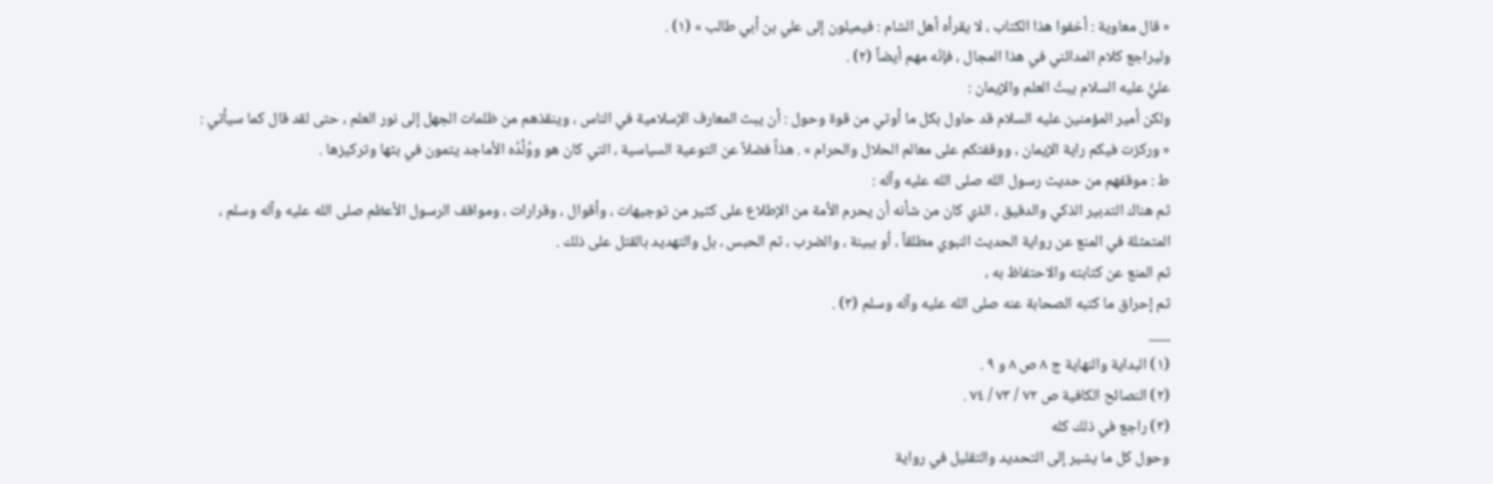« قال معاوية : أخفوا هذا الكتاب ، لا يقرأه أهل الشام : فيميلون إلى علي بن أبي طالب » (١) .
وليراجع كلام المدائني في هذا المجال ، فإنّه مهم أيضاً (٢) .
عليُّ عليه السلام يبثّ العلم والإيمان :
ولكن أمير المؤمنين عليه السلام قد حاول بكل ما أوتي من قوة وحول : أن يبث المعارف الإسلامية في الناس ، وينقذهم من ظلمات الجهل إلى نور العلم ، حتى لقد قال كما سيأتي : « وركزت فيكم راية الإيمان ، ووقفتكم على معالم الحلال والحرام » . هذاً فضلاً عن التوعية السياسية ، التي كان هو ووُلْدُه الأماجد يتمون في بثها وتركيزها .
ط : موقفهم من حديث رسول الله صلى الله عليه وآله :
ثم هناك التدبير الذكي والدقيق ، الذي كان من شأنه أن يحرم الأمة من الإطلاع على كثير من توجيهات ، وأقوال ، وقرارات ، ومواقف الرسول الأعظم صلى الله عليه وآله وسلم ، المتمثلة في المنع عن رواية الحديث النبوي مطلقاً ، أو ببينة ، والضرب ، ثم الحبس ، بل والتهديد بالقتل على ذلك .
ثم المنع عن كتابته والاحتفاظ به ،
ثم إحراق ما كتبه الصحابة عنه صلى الله عليه وآله وسلم (٣) .
___
(١) البداية والنهاية ج ٨ ص ٨ و ٩ .
(٢) النصائح الكافية ص ٧٢ / ٧٣ / ٧٤ .
(٣) راجع في ذلك كله
وحول كل ما يشير إلى التحديد والتقليل في رواية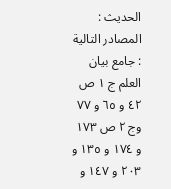الحديث : المصادر التالية : جامع بيان العلم ج ١ ص ٤٢ و ٦٥ و ٧٧ وج ٢ ص ١٧٣ و ١٧٤ و ١٣٥ و ٢٠٣ و ١٤٧ و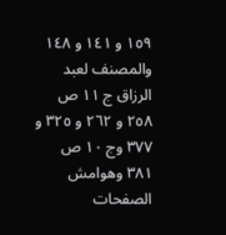١٥٩ و ١٤١ و ١٤٨ والمصنف لعبد الرزاق ج ١١ ص ٢٥٨ و ٢٦٢ و ٣٢٥ و ٣٧٧ وج ١٠ ص ٣٨١ وهوامش الصفحات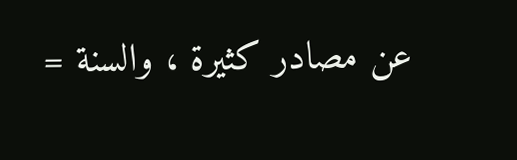عن مصادر كثيرة ، والسنة =